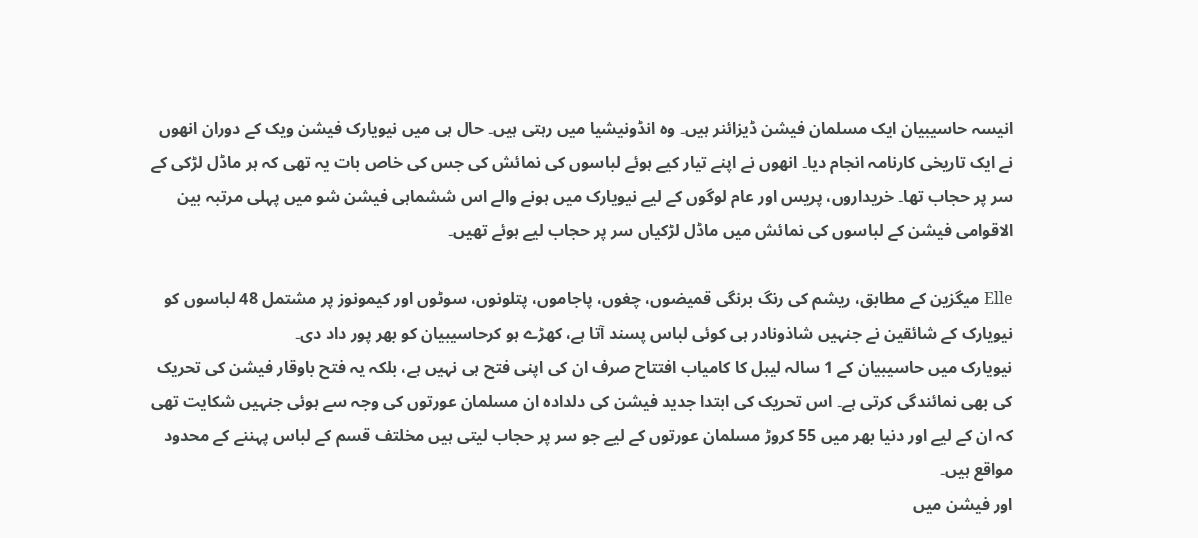انیسہ حاسیبیان ایک مسلمان فیشن ڈیزائنر ہیں۔ وہ انڈونیشیا میں رہتی ہیں۔ حال ہی میں نیویارک فیشن ویک کے دوران انھوں نے ایک تاریخی کارنامہ انجام دیا۔ انھوں نے اپنے تیار کیے ہوئے لباسوں کی نمائش کی جس کی خاص بات یہ تھی کہ ہر ماڈل لڑکی کے سر پر حجاب تھا۔ خریداروں، پریس اور عام لوگوں کے لیے نیویارک میں ہونے والے اس ششماہی فیشن شو میں پہلی مرتبہ بین الاقوامی فیشن کے لباسوں کی نمائش میں ماڈل لڑکیاں سر پر حجاب لیے ہوئے تھیں۔

Elle میگزین کے مطابق، ریشم کی رنگ برنگی قمیضوں، چغوں، پاجاموں، پتلونوں، سوٹوں اور کیمونوز پر مشتمل 48 لباسوں کو نیویارک کے شائقین نے جنہیں شاذونادر ہی کوئی لباس پسند آتا ہے، کھڑے ہو کرحاسیبیان کو بھر پور داد دی۔
نیویارک میں حاسیبیان کے 1 سالہ لیبل کا کامیاب افتتاح صرف ان کی اپنی فتح ہی نہیں ہے، بلکہ یہ فتح باوقار فیشن کی تحریک کی بھی نمائندگی کرتی ہے۔ اس تحریک کی ابتدا جدید فیشن کی دلدادہ ان مسلمان عورتوں کی وجہ سے ہوئی جنہیں شکایت تھی کہ ان کے لیے اور دنیا بھر میں 55 کروڑ مسلمان عورتوں کے لیے جو سر پر حجاب لیتی ہیں مخلتف قسم کے لباس پہننے کے محدود مواقع ہیں۔
اور فیشن میں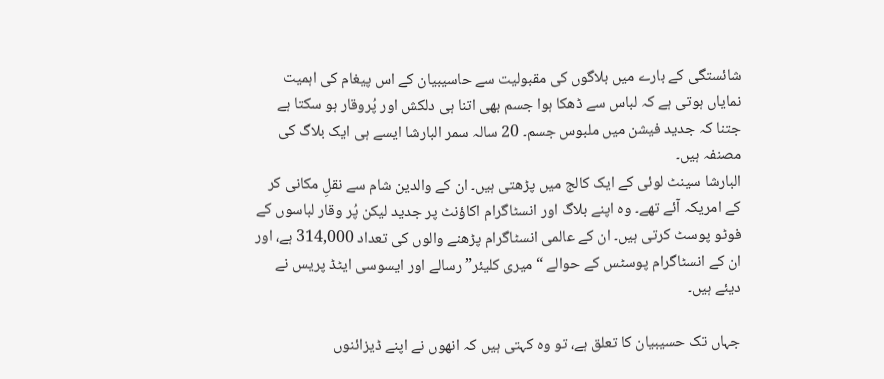شائستگی کے بارے میں بلاگوں کی مقبولیت سے حاسیبیان کے اس پیغام کی اہمیت نمایاں ہوتی ہے کہ لباس سے ڈھکا ہوا جسم بھی اتنا ہی دلکش اور پُروقار ہو سکتا ہے جتنا کہ جدید فیشن میں ملبوس جسم۔ 20 سالہ سمر البارشا ایسے ہی ایک بلاگ کی مصنفہ ہیں۔
البارشا سینٹ لوئی کے ایک کالج میں پڑھتی ہیں۔ ان کے والدین شام سے نقلِ مکانی کر کے امریکہ آئے تھے۔ وہ اپنے بلاگ اور انسٹاگرام اکاؤنٹ پر جدید لیکن پُر وقار لباسوں کے فوٹو پوسٹ کرتی ہیں۔ ان کے عالمی انسٹاگرام پڑھنے والوں کی تعداد 314,000 ہے، اور ان کے انسٹاگرام پوسٹس کے حوالے “میری کلیئر” رسالے اور ایسوسی ایٹڈ پریس نے دیئے ہیں۔

جہاں تک حسیبیان کا تعلق ہے، تو وہ کہتی ہیں کہ انھوں نے اپنے ڈیزائنوں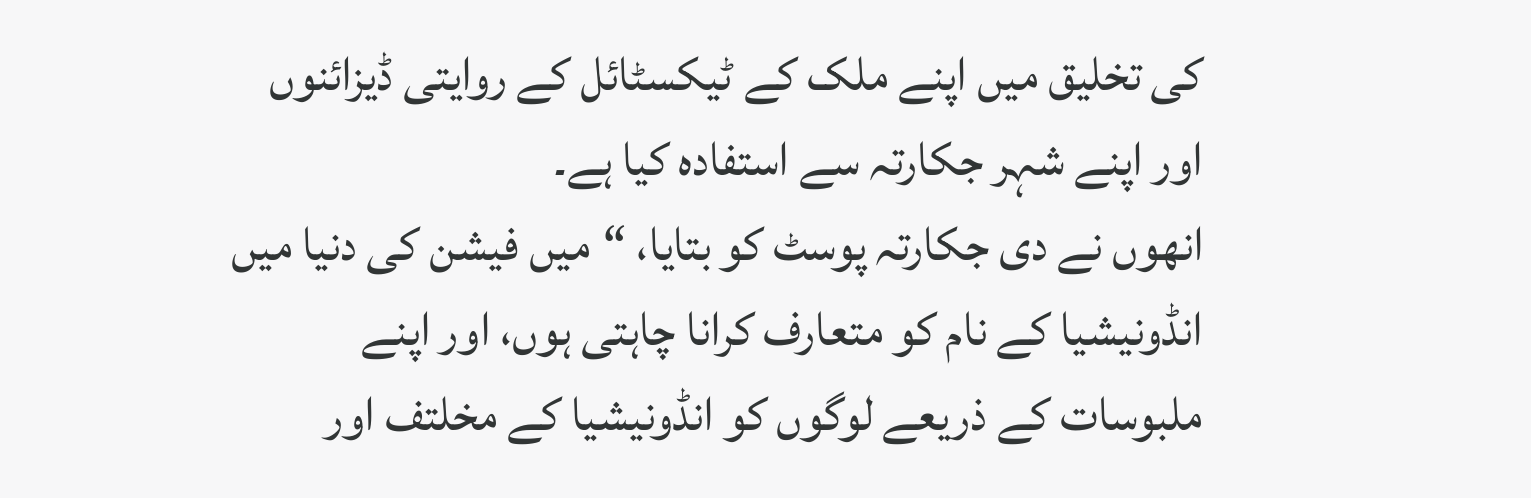کی تخلیق میں اپنے ملک کے ٹیکسٹائل کے روایتی ڈیزائنوں اور اپنے شہر جکارتہ سے استفادہ کیا ہے۔
انھوں نے دی جکارتہ پوسٹ کو بتایا، “میں فیشن کی دنیا میں انڈونیشیا کے نام کو متعارف کرانا چاہتی ہوں، اور اپنے ملبوسات کے ذریعے لوگوں کو انڈونیشیا کے مخلتف اور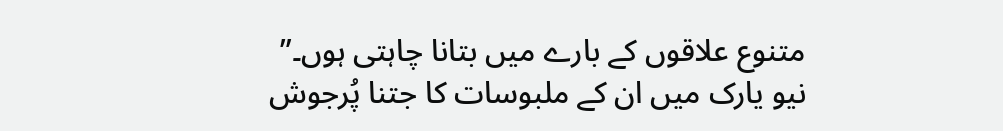متنوع علاقوں کے بارے میں بتانا چاہتی ہوں۔”
نیو یارک میں ان کے ملبوسات کا جتنا پُرجوش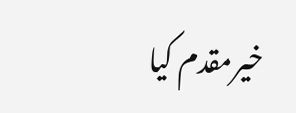خیرمقدم کیا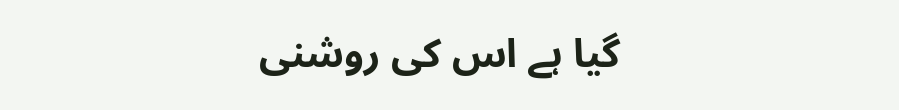گیا ہے اس کی روشنی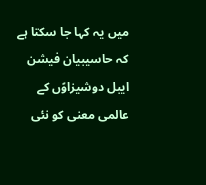میں یہ کہا جا سکتا ہے کہ حاسیبیان فیشن ایبل دوشیزاوًں کے عالمی معنی کو نئی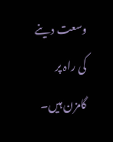وسعت دینے کی راہ پر گامزن ہیں۔